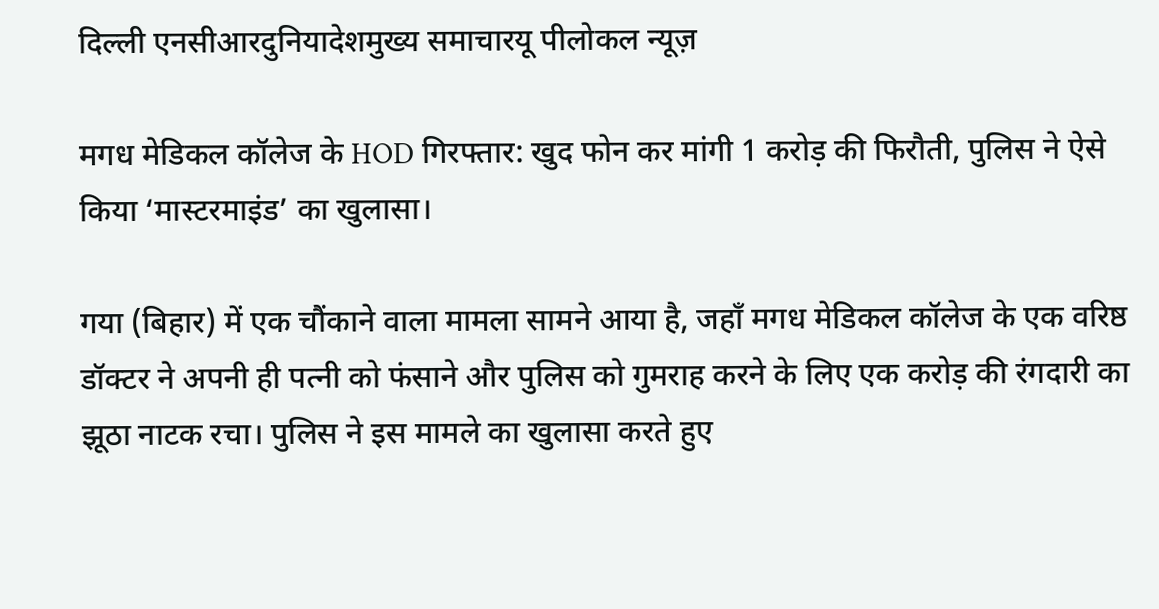दिल्ली एनसीआरदुनियादेशमुख्य समाचारयू पीलोकल न्यूज़

मगध मेडिकल कॉलेज के HOD गिरफ्तार: खुद फोन कर मांगी 1 करोड़ की फिरौती, पुलिस ने ऐसे किया ‘मास्टरमाइंड’ का खुलासा।

गया (बिहार) में एक चौंकाने वाला मामला सामने आया है, जहाँ मगध मेडिकल कॉलेज के एक वरिष्ठ डॉक्टर ने अपनी ही पत्नी को फंसाने और पुलिस को गुमराह करने के लिए एक करोड़ की रंगदारी का झूठा नाटक रचा। पुलिस ने इस मामले का खुलासा करते हुए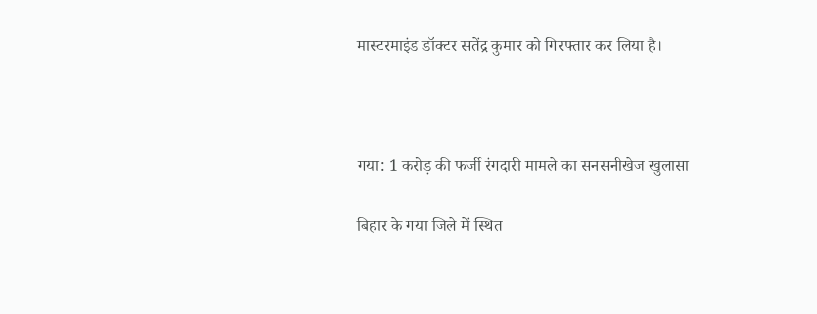मास्टरमाइंड डॉक्टर सतेंद्र कुमार को गिरफ्तार कर लिया है।



गया: 1 करोड़ की फर्जी रंगदारी मामले का सनसनीखेज खुलासा

बिहार के गया जिले में स्थित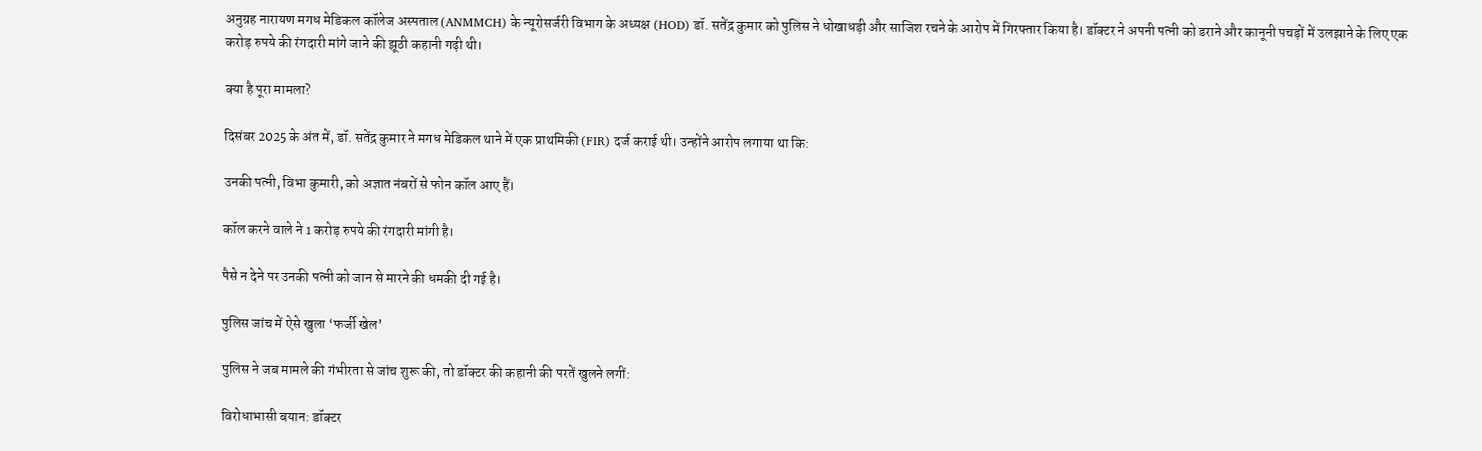अनुग्रह नारायण मगध मेडिकल कॉलेज अस्पताल (ANMMCH) के न्यूरोसर्जरी विभाग के अध्यक्ष (HOD) डॉ. सतेंद्र कुमार को पुलिस ने धोखाधड़ी और साजिश रचने के आरोप में गिरफ्तार किया है। डॉक्टर ने अपनी पत्नी को डराने और कानूनी पचड़ों में उलझाने के लिए एक करोड़ रुपये की रंगदारी मांगे जाने की झूठी कहानी गढ़ी थी।

क्या है पूरा मामला?

दिसंबर 2025 के अंत में, डॉ. सतेंद्र कुमार ने मगध मेडिकल थाने में एक प्राथमिकी (FIR) दर्ज कराई थी। उन्होंने आरोप लगाया था कि:

उनकी पत्नी, विभा कुमारी, को अज्ञात नंबरों से फोन कॉल आए हैं।

कॉल करने वाले ने 1 करोड़ रुपये की रंगदारी मांगी है।

पैसे न देने पर उनकी पत्नी को जान से मारने की धमकी दी गई है।

पुलिस जांच में ऐसे खुला ‘फर्जी खेल’

पुलिस ने जब मामले की गंभीरता से जांच शुरू की, तो डॉक्टर की कहानी की परतें खुलने लगीं:

विरोधाभासी बयान: डॉक्टर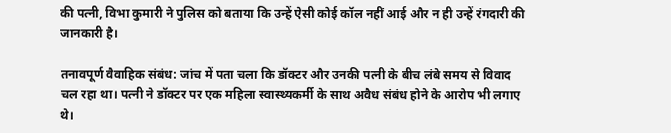की पत्नी, विभा कुमारी ने पुलिस को बताया कि उन्हें ऐसी कोई कॉल नहीं आई और न ही उन्हें रंगदारी की जानकारी है।

तनावपूर्ण वैवाहिक संबंध: जांच में पता चला कि डॉक्टर और उनकी पत्नी के बीच लंबे समय से विवाद चल रहा था। पत्नी ने डॉक्टर पर एक महिला स्वास्थ्यकर्मी के साथ अवैध संबंध होने के आरोप भी लगाए थे।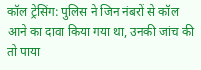कॉल ट्रेसिंग: पुलिस ने जिन नंबरों से कॉल आने का दावा किया गया था, उनकी जांच की तो पाया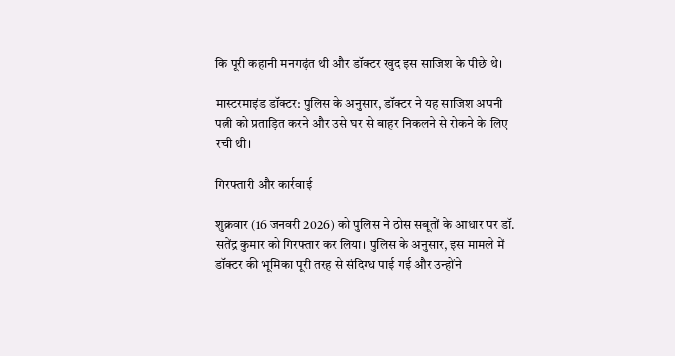कि पूरी कहानी मनगढ़ंत थी और डॉक्टर खुद इस साजिश के पीछे थे।

मास्टरमाइंड डॉक्टर: पुलिस के अनुसार, डॉक्टर ने यह साजिश अपनी पत्नी को प्रताड़ित करने और उसे घर से बाहर निकलने से रोकने के लिए रची थी।

गिरफ्तारी और कार्रवाई

शुक्रवार (16 जनवरी 2026) को पुलिस ने ठोस सबूतों के आधार पर डॉ. सतेंद्र कुमार को गिरफ्तार कर लिया। पुलिस के अनुसार, इस मामले में डॉक्टर की भूमिका पूरी तरह से संदिग्ध पाई गई और उन्होंने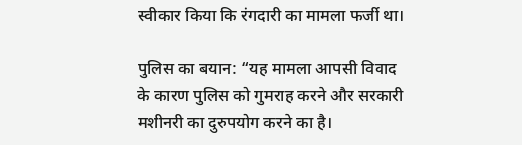स्वीकार किया कि रंगदारी का मामला फर्जी था।

पुलिस का बयान: “यह मामला आपसी विवाद के कारण पुलिस को गुमराह करने और सरकारी मशीनरी का दुरुपयोग करने का है।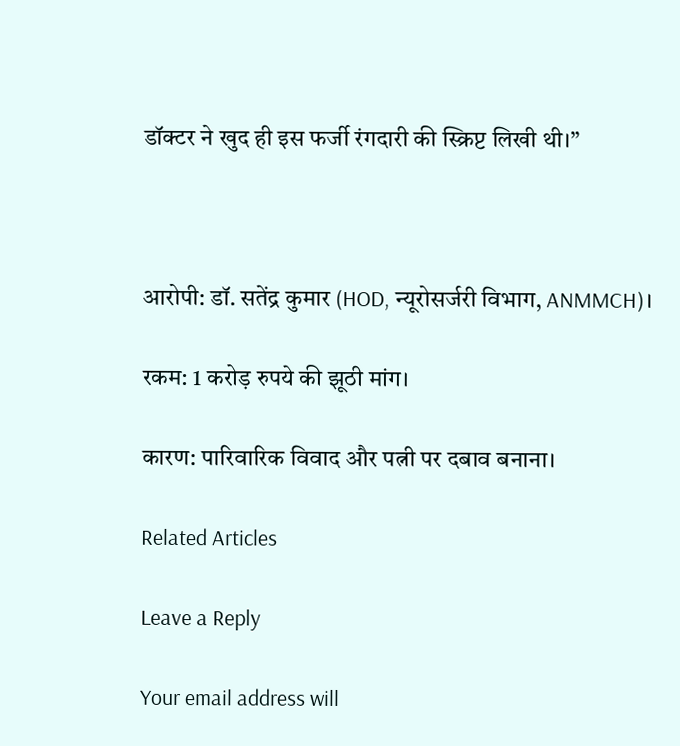डॉक्टर ने खुद ही इस फर्जी रंगदारी की स्क्रिप्ट लिखी थी।”



आरोपी: डॉ. सतेंद्र कुमार (HOD, न्यूरोसर्जरी विभाग, ANMMCH)।

रकम: 1 करोड़ रुपये की झूठी मांग।

कारण: पारिवारिक विवाद और पत्नी पर दबाव बनाना।

Related Articles

Leave a Reply

Your email address will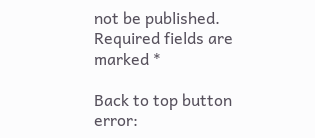not be published. Required fields are marked *

Back to top button
error: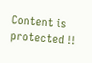Content is protected !!